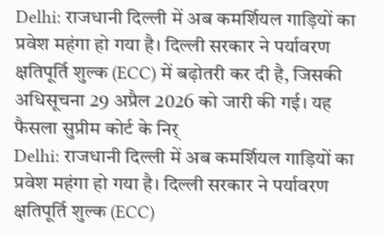Delhi: राजधानी दिल्ली में अब कमर्शियल गाड़ियों का प्रवेश महंगा हो गया है। दिल्ली सरकार ने पर्यावरण क्षतिपूर्ति शुल्क (ECC) में बढ़ोतरी कर दी है, जिसकी अधिसूचना 29 अप्रैल 2026 को जारी की गई। यह फैसला सुप्रीम कोर्ट के निर्
Delhi: राजधानी दिल्ली में अब कमर्शियल गाड़ियों का प्रवेश महंगा हो गया है। दिल्ली सरकार ने पर्यावरण क्षतिपूर्ति शुल्क (ECC)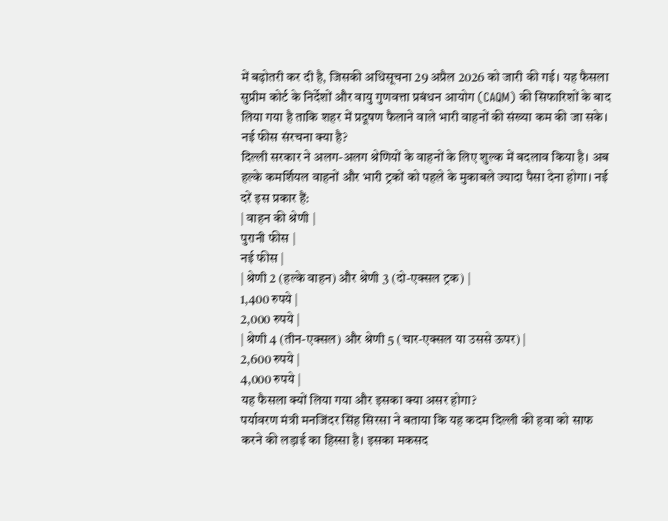में बढ़ोतरी कर दी है, जिसकी अधिसूचना 29 अप्रैल 2026 को जारी की गई। यह फैसला सुप्रीम कोर्ट के निर्देशों और वायु गुणवत्ता प्रबंधन आयोग (CAQM) की सिफारिशों के बाद लिया गया है ताकि शहर में प्रदूषण फैलाने वाले भारी वाहनों की संख्या कम की जा सके।
नई फीस संरचना क्या है?
दिल्ली सरकार ने अलग-अलग श्रेणियों के वाहनों के लिए शुल्क में बदलाव किया है। अब हल्के कमर्शियल वाहनों और भारी ट्रकों को पहले के मुकाबले ज्यादा पैसा देना होगा। नई दरें इस प्रकार हैं:
| वाहन की श्रेणी |
पुरानी फीस |
नई फीस |
| श्रेणी 2 (हल्के वाहन) और श्रेणी 3 (दो-एक्सल ट्रक) |
1,400 रुपये |
2,000 रुपये |
| श्रेणी 4 (तीन-एक्सल) और श्रेणी 5 (चार-एक्सल या उससे ऊपर) |
2,600 रुपये |
4,000 रुपये |
यह फैसला क्यों लिया गया और इसका क्या असर होगा?
पर्यावरण मंत्री मनजिंदर सिंह सिरसा ने बताया कि यह कदम दिल्ली की हवा को साफ करने की लड़ाई का हिस्सा है। इसका मकसद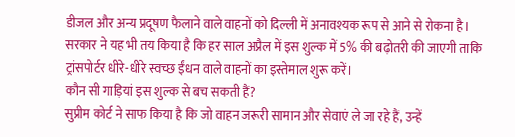डीजल और अन्य प्रदूषण फैलाने वाले वाहनों को दिल्ली में अनावश्यक रूप से आने से रोकना है। सरकार ने यह भी तय किया है कि हर साल अप्रैल में इस शुल्क में 5% की बढ़ोतरी की जाएगी ताकि ट्रांसपोर्टर धीरे-धीरे स्वच्छ ईंधन वाले वाहनों का इस्तेमाल शुरू करें।
कौन सी गाड़ियां इस शुल्क से बच सकती हैं?
सुप्रीम कोर्ट ने साफ किया है कि जो वाहन जरूरी सामान और सेवाएं ले जा रहे हैं, उन्हें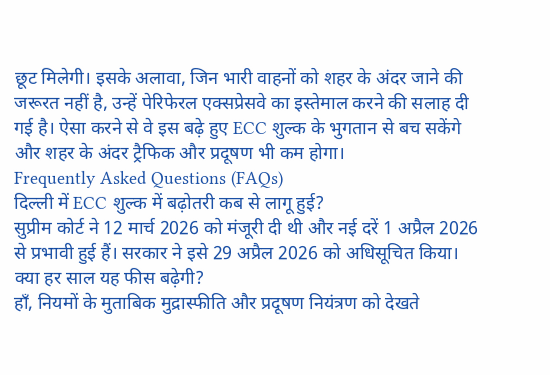छूट मिलेगी। इसके अलावा, जिन भारी वाहनों को शहर के अंदर जाने की जरूरत नहीं है, उन्हें पेरिफेरल एक्सप्रेसवे का इस्तेमाल करने की सलाह दी गई है। ऐसा करने से वे इस बढ़े हुए ECC शुल्क के भुगतान से बच सकेंगे और शहर के अंदर ट्रैफिक और प्रदूषण भी कम होगा।
Frequently Asked Questions (FAQs)
दिल्ली में ECC शुल्क में बढ़ोतरी कब से लागू हुई?
सुप्रीम कोर्ट ने 12 मार्च 2026 को मंजूरी दी थी और नई दरें 1 अप्रैल 2026 से प्रभावी हुई हैं। सरकार ने इसे 29 अप्रैल 2026 को अधिसूचित किया।
क्या हर साल यह फीस बढ़ेगी?
हाँ, नियमों के मुताबिक मुद्रास्फीति और प्रदूषण नियंत्रण को देखते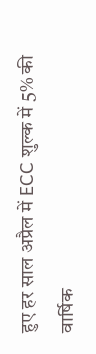हुए हर साल अप्रैल में ECC शुल्क में 5% की वार्षिक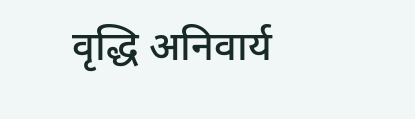वृद्धि अनिवार्य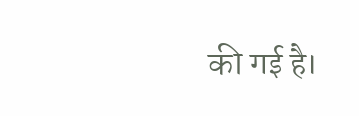की गई है।